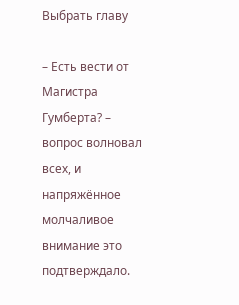Выбрать главу

– Есть вести от Магистра Гумберта? – вопрос волновал всех, и напряжённое молчаливое внимание это подтверждало.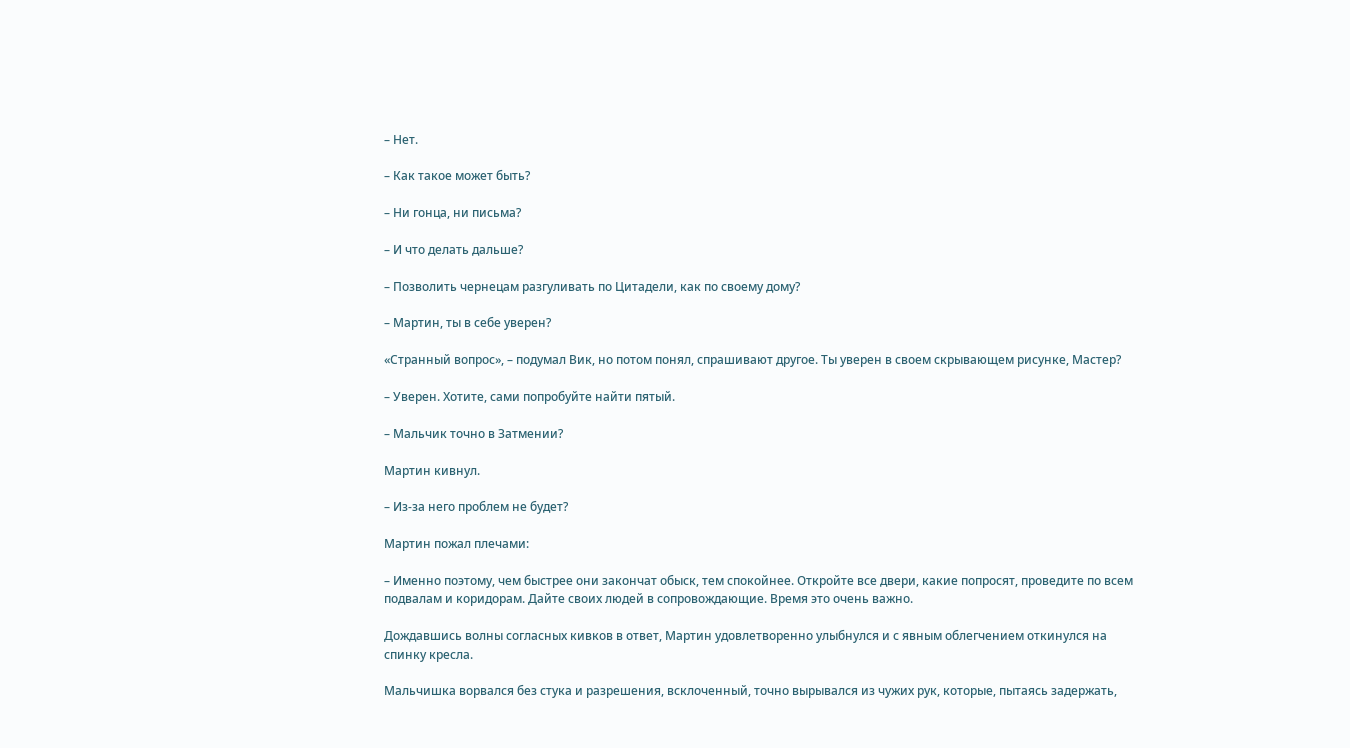– Нет.

– Как такое может быть?

– Ни гонца, ни письма?

– И что делать дальше?

– Позволить чернецам разгуливать по Цитадели, как по своему дому?

– Мартин, ты в себе уверен?

«Странный вопрос», – подумал Вик, но потом понял, спрашивают другое. Ты уверен в своем скрывающем рисунке, Мастер?

– Уверен. Хотите, сами попробуйте найти пятый.

– Мальчик точно в Затмении?

Мартин кивнул.

– Из-за него проблем не будет?

Мартин пожал плечами:

– Именно поэтому, чем быстрее они закончат обыск, тем спокойнее. Откройте все двери, какие попросят, проведите по всем подвалам и коридорам. Дайте своих людей в сопровождающие. Время это очень важно.

Дождавшись волны согласных кивков в ответ, Мартин удовлетворенно улыбнулся и с явным облегчением откинулся на спинку кресла.

Мальчишка ворвался без стука и разрешения, всклоченный, точно вырывался из чужих рук, которые, пытаясь задержать,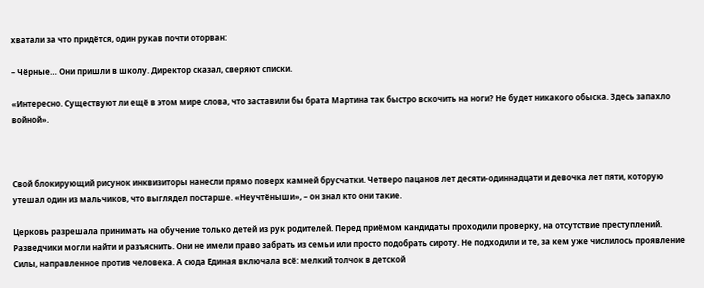хватали за что придётся, один рукав почти оторван:

– Чёрные… Они пришли в школу. Директор сказал, сверяют списки.

«Интересно. Существуют ли ещё в этом мире слова, что заставили бы брата Мартина так быстро вскочить на ноги? Не будет никакого обыска. Здесь запахло войной».



Свой блокирующий рисунок инквизиторы нанесли прямо поверх камней брусчатки. Четверо пацанов лет десяти-одиннадцати и девочка лет пяти, которую утешал один из мальчиков, что выглядел постарше. «Неучтёныши», – он знал кто они такие.

Церковь разрешала принимать на обучение только детей из рук родителей. Перед приёмом кандидаты проходили проверку, на отсутствие преступлений. Разведчики могли найти и разъяснить. Они не имели право забрать из семьи или просто подобрать сироту. Не подходили и те, за кем уже числилось проявление Силы, направленное против человека. А сюда Единая включала всё: мелкий толчок в детской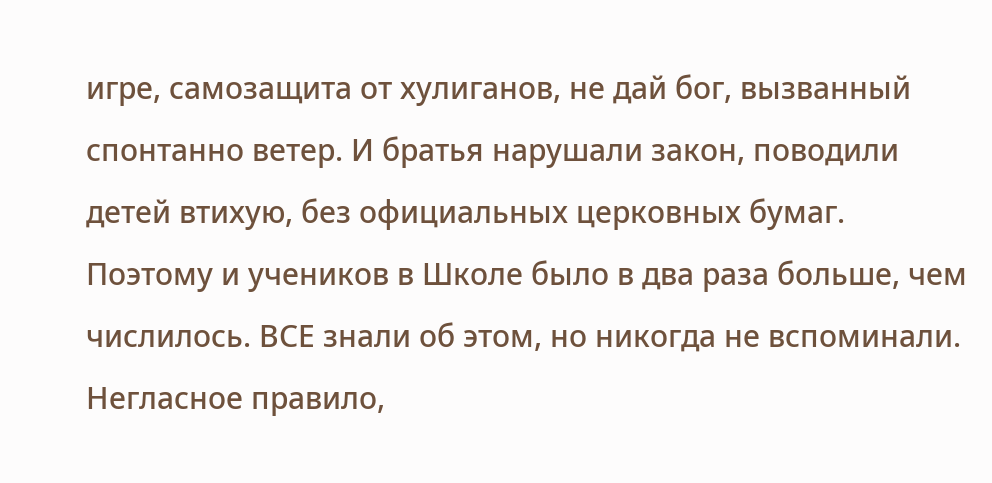игре, самозащита от хулиганов, не дай бог, вызванный спонтанно ветер. И братья нарушали закон, поводили детей втихую, без официальных церковных бумаг. Поэтому и учеников в Школе было в два раза больше, чем числилось. ВСЕ знали об этом, но никогда не вспоминали. Негласное правило,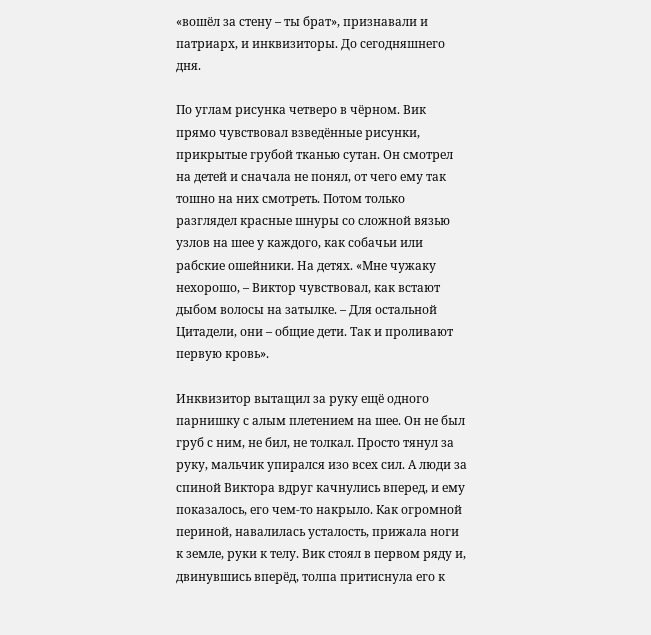«вошёл за стену – ты брат», признавали и патриарх, и инквизиторы. До сегодняшнего дня.

По углам рисунка четверо в чёрном. Вик прямо чувствовал взведённые рисунки, прикрытые грубой тканью сутан. Он смотрел на детей и сначала не понял, от чего ему так тошно на них смотреть. Потом только разглядел красные шнуры со сложной вязью узлов на шее у каждого, как собачьи или рабские ошейники. На детях. «Мне чужаку нехорошо, – Виктор чувствовал, как встают дыбом волосы на затылке. – Для остальной Цитадели, они – общие дети. Так и проливают первую кровь».

Инквизитор вытащил за руку ещё одного парнишку с алым плетением на шее. Он не был груб с ним, не бил, не толкал. Просто тянул за руку, мальчик упирался изо всех сил. А люди за спиной Виктора вдруг качнулись вперед, и ему показалось, его чем-то накрыло. Как огромной периной, навалилась усталость, прижала ноги к земле, руки к телу. Вик стоял в первом ряду и, двинувшись вперёд, толпа притиснула его к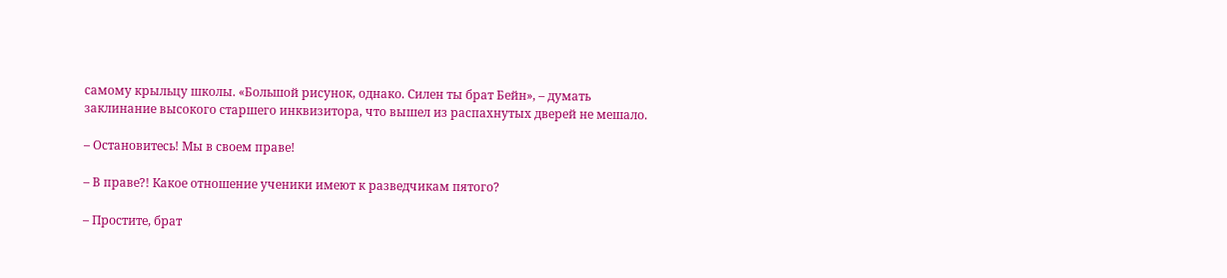самому крыльцу школы. «Большой рисунок, однако. Силен ты брат Бейн», – думать заклинание высокого старшего инквизитора, что вышел из распахнутых дверей не мешало.

– Остановитесь! Мы в своем праве!

– В праве?! Какое отношение ученики имеют к разведчикам пятого?

– Простите, брат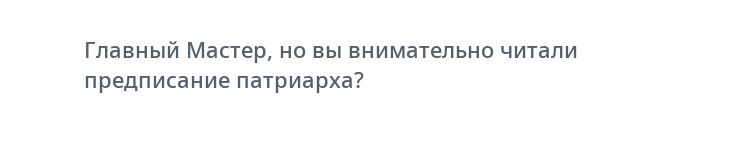Главный Мастер, но вы внимательно читали предписание патриарха?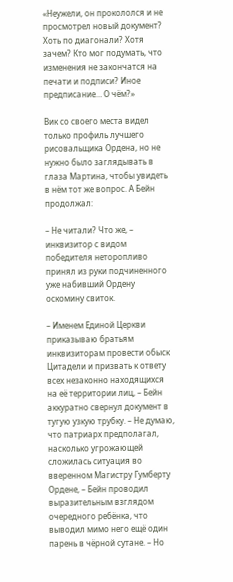«Неужели, он прокололся и не просмотрел новый документ? Хоть по диагонали? Хотя зачем? Кто мог подумать, что изменения не закончатся на печати и подписи? Иное предписание… О чём?»

Вик со своего места видел только профиль лучшего рисовальщика Ордена, но не нужно было заглядывать в глаза Мартина, чтобы увидеть в нём тот же вопрос. А Бейн продолжал:

– Не читали? Что же, – инквизитор с видом победителя неторопливо принял из руки подчиненного уже набивший Ордену оскомину свиток.

– Именем Единой Церкви приказываю братьям инквизиторам провести обыск Цитадели и призвать к ответу всех незаконно находящихся на её территории лиц, – Бейн аккуратно свернул документ в тугую узкую трубку. – Не думаю, что патриарх предполагал, насколько угрожающей сложилась ситуация во вверенном Магистру Гумберту Ордене, – Бейн проводил выразительным взглядом очередного ребёнка, что выводил мимо него ещё один парень в чёрной сутане. – Но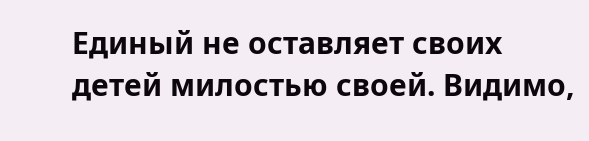Единый не оставляет своих детей милостью своей. Видимо,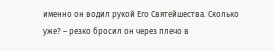именно он водил рукой Его Святейшества. Сколько уже? – резко бросил он через плечо в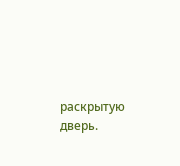раскрытую дверь.